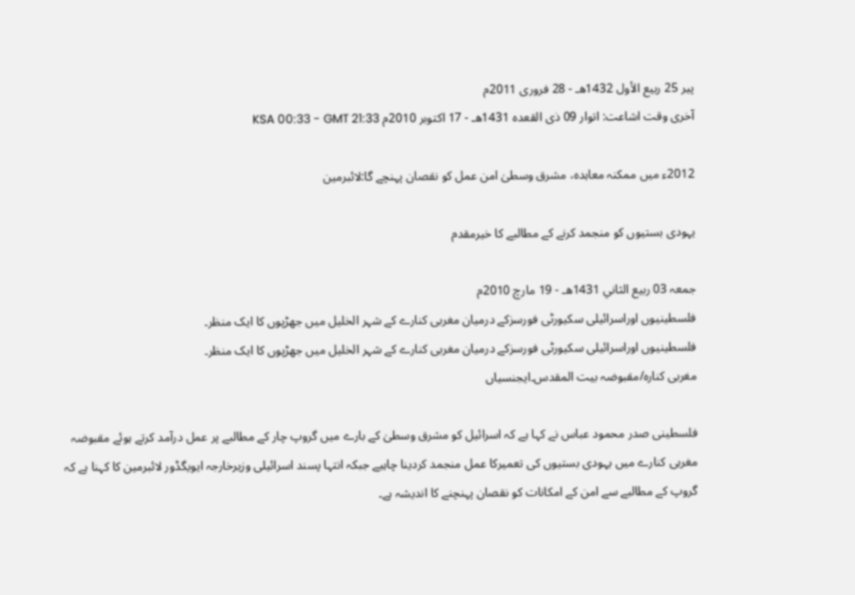پیر 25 ربيع الأول 1432هـ - 28 فروری 2011م
آخری وقت اشاعت: اتوار 09 ذی القعدہ 1431هـ - 17 اکتوبر 2010م KSA 00:33 - GMT 21:33

2012ء میں ممکنہ معاہدہ، مشرق وسطیٰ امن عمل کو نقصان پہنچے گا:لائبرمین

یہودی بستیوں کو منجمد کرنے کے مطالبے کا خیرمقدم

جمعہ 03 ربيع الثاني 1431هـ - 19 مارچ 2010م
فلسطینیوں اوراسرائیلی سکیورٹی فورسزکے درمیان مغربی کنارے کے شہر الخلیل میں جھڑپوں کا ایک منظر۔
فلسطینیوں اوراسرائیلی سکیورٹی فورسزکے درمیان مغربی کنارے کے شہر الخلیل میں جھڑپوں کا ایک منظر۔
مغربی کنارہ/مقبوضہ بیت المقدس۔ایجنسیاں

فلسطینی صدر محمود عباس نے کہا ہے کہ اسرائیل کو مشرق وسطیٰ کے بارے میں گروپ چار کے مطالبے پر عمل درآمد کرتے ہوئے مقبوضہ مغربی کنارے میں یہودی بستیوں کی تعمیرکا عمل منجمد کردینا چاہیے جبکہ انتہا پسند اسرائیلی وزیرخارجہ ایویگڈور لائبرمین کا کہنا ہے کہ گروپ کے مطالبے سے امن کے امکانات کو نقصان پہنچنے کا اندیشہ ہے۔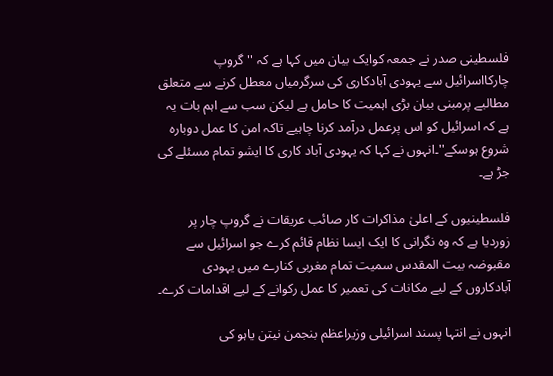فلسطینی صدر نے جمعہ کوایک بیان میں کہا ہے کہ ''گروپ چارکااسرائیل سے یہودی آبادکاری کی سرگرمیاں معطل کرنے سے متعلق مطالبے پرمبنی بیان بڑی اہمیت کا حامل ہے لیکن سب سے اہم بات یہ ہے کہ اسرائیل کو اس پرعمل درآمد کرنا چاہیے تاکہ امن کا عمل دوبارہ شروع ہوسکے''۔انہوں نے کہا کہ یہودی آباد کاری کا ایشو تمام مسئلے کی جڑ ہے۔

فلسطینیوں کے اعلیٰ مذاکرات کار صائب عریقات نے گروپ چار پر زوردیا ہے کہ وہ نگرانی کا ایک ایسا نظام قائم کرے جو اسرائیل سے مقبوضہ بیت المقدس سمیت تمام مغربی کنارے میں یہودی آبادکاروں کے لیے مکانات کی تعمیر کا عمل رکوانے کے لیے اقدامات کرے۔

انہوں نے انتہا پسند اسرائیلی وزیراعظم بنجمن نیتن یاہو کی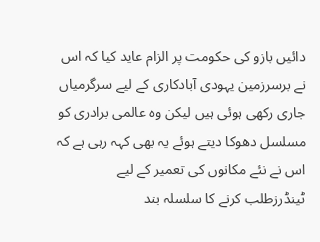دائیں بازو کی حکومت پر الزام عاید کیا کہ اس نے برسرزمین یہودی آبادکاری کے لیے سرگرمیاں جاری رکھی ہوئی ہیں لیکن وہ عالمی برادری کو مسلسل دھوکا دیتے ہوئے یہ بھی کہہ رہی ہے کہ اس نے نئے مکانوں کی تعمیر کے لیے ٹینڈرزطلب کرنے کا سلسلہ بند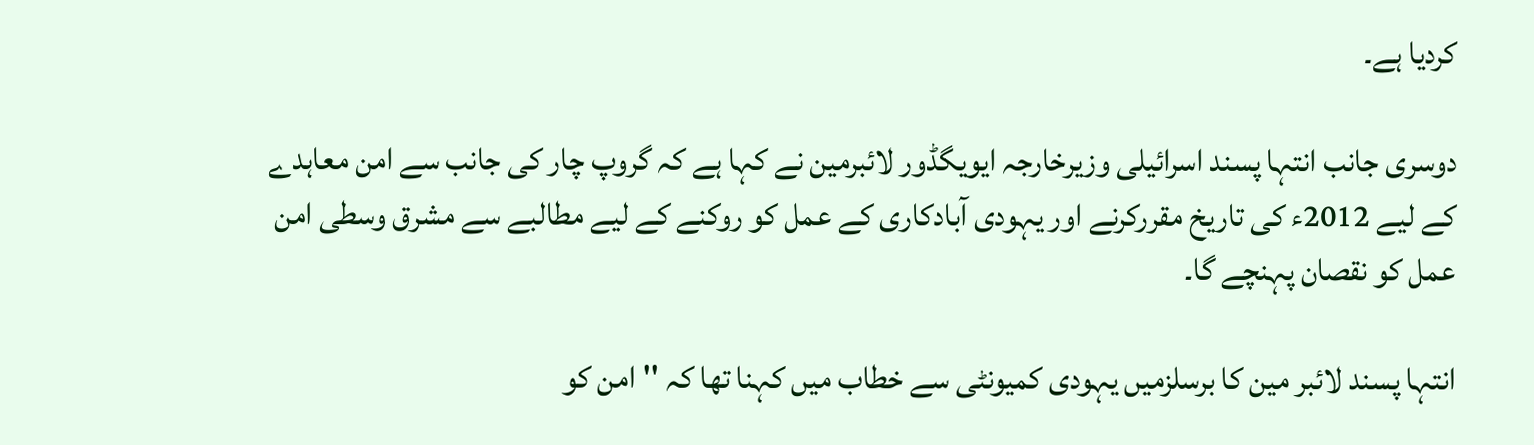کردیا ہے۔

دوسری جانب انتہا پسند اسرائیلی وزیرخارجہ ایویگڈور لائبرمین نے کہا ہے کہ گروپ چار کی جانب سے امن معاہدے کے لیے 2012ء کی تاریخ مقررکرنے اور یہودی آبادکاری کے عمل کو روکنے کے لیے مطالبے سے مشرق وسطی امن عمل کو نقصان پہنچے گا۔

انتہا پسند لائبر مین کا برسلزمیں یہودی کمیونٹی سے خطاب میں کہنا تھا کہ ''امن کو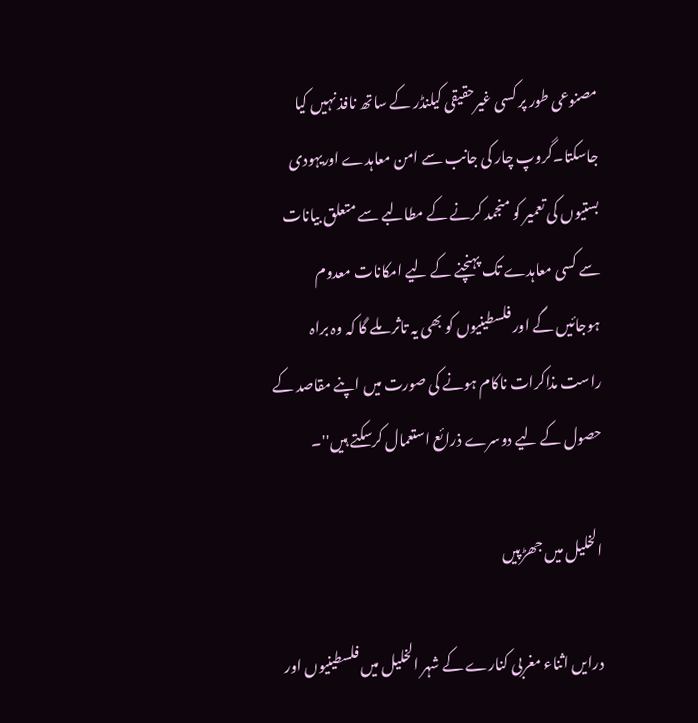مصنوعی طور پر کسی غیرحقیقی کیلنڈر کے ساتھ نافذ نہیں کیا جاسکتا۔گروپ چار کی جانب سے امن معاہدے اوریہودی بستیوں کی تعمیر کو منجمد کرنے کے مطالبے سے متعلق بیانات سے کسی معاہدے تک پہنچنے کے لیے امکانات معدوم ہوجائیں گے اور فلسطینیوں کو بھی یہ تاثر ملے گا کہ وہ براہ راست مذاکرات ناکام ہونے کی صورت میں اپنے مقاصد کے حصول کے لیے دوسرے ذرائع استعمال کرسکتے ہیں''۔

الخلیل میں جھڑپیں

درایں اثناء مغربی کنارے کے شہر الخلیل میں فلسطینیوں اور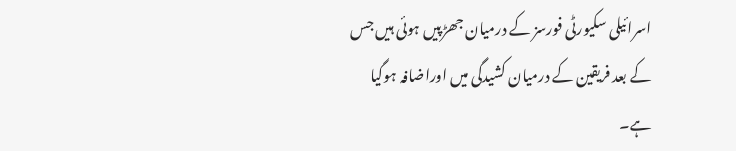اسرائیلی سکیورٹی فورسز کے درمیان جھڑپیں ہوئی ہیں جس کے بعد فریقین کے درمیان کشیدگی میں اوراضافہ ہوگیا ہے۔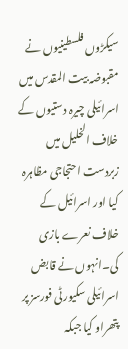سیکڑوں فلسطینیوں نے مقبوضہ بیت المقدس میں اسرائیلی چیرہ دستیوں کے خلاف الخلیل میں زبردست احتجاجی مظاہرہ کیا اور اسرائیل کے خلاف نعرے بازی کی۔انہوں نے قابض اسرائیلی سکیورٹی فورسز پر پتھراو کیا جبکہ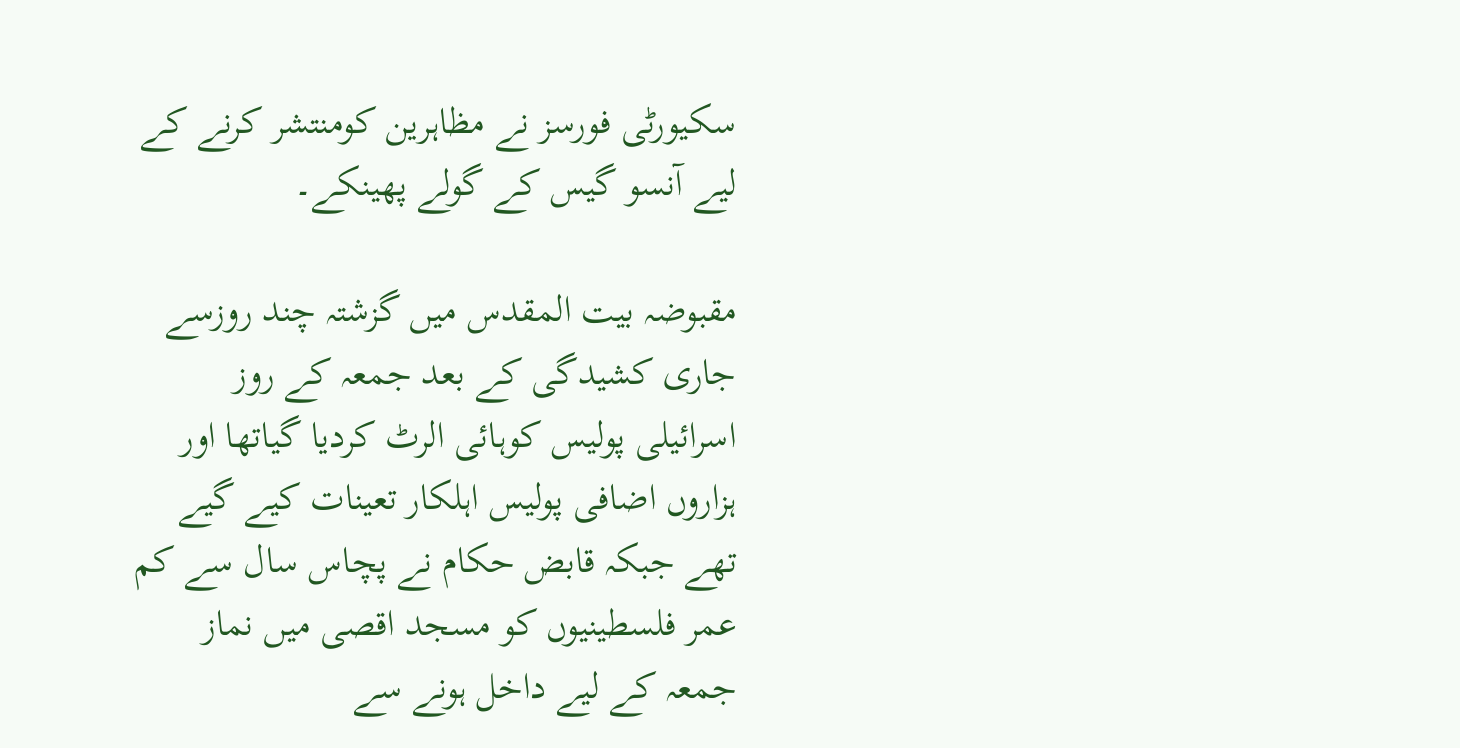سکیورٹی فورسز نے مظاہرین کومنتشر کرنے کے لیے آنسو گیس کے گولے پھینکے۔

مقبوضہ بیت المقدس میں گزشتہ چند روزسے جاری کشیدگی کے بعد جمعہ کے روز اسرائیلی پولیس کوہائی الرٹ کردیا گیاتھا اور ہزاروں اضافی پولیس اہلکار تعینات کیے گیے تھے جبکہ قابض حکام نے پچاس سال سے کم عمر فلسطینیوں کو مسجد اقصی میں نماز جمعہ کے لیے داخل ہونے سے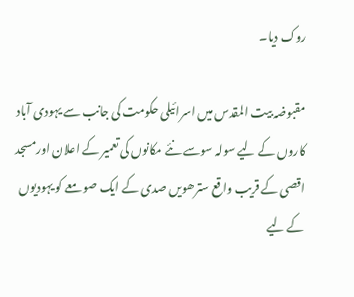روک دیا۔

مقبوضہ بیت المقدس میں اسرائیلی حکومت کی جانب سے یہودی آباد کاروں کے لیے سولہ سوسے نئے مکانوں کی تعمیر کے اعلان اورمسجد اقصی کے قریب واقع سترھویں صدی کے ایک صومعے کو یہودیوں کے لیے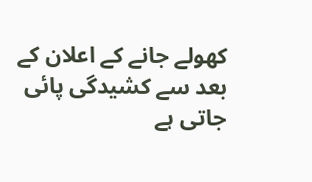کھولے جانے کے اعلان کے بعد سے کشیدگی پائی جاتی ہے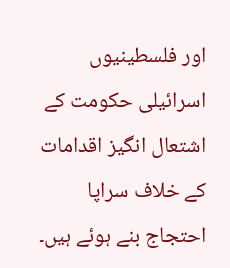اور فلسطینیوں اسرائیلی حکومت کے اشتعال انگیز اقدامات کے خلاف سراپا احتجاج بنے ہوئے ہیں۔